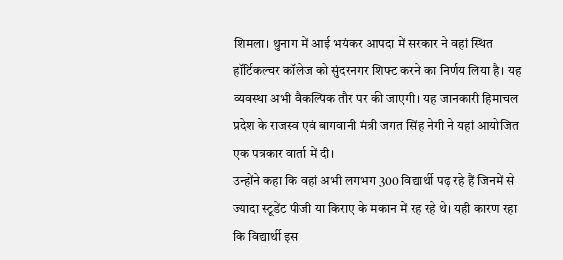शिमला। थुनाग में आई भयंकर आपदा में सरकार ने वहां स्थित हॉर्टिकल्चर कॉलेज को सुंदरनगर शिफ्ट करने का निर्णय लिया है। यह व्यवस्था अभी वैकल्पिक तौर पर की जाएगी। यह जानकारी हिमाचल प्रदेश के राजस्व एवं बागवानी मंत्री जगत सिंह नेगी ने यहां आयोजित एक पत्रकार वार्ता में दी।
उन्होंने कहा कि वहां अभी लगभग 300 विद्यार्थी पढ़ रहे हैं जिनमें से ज्यादा स्टूडेंट पीजी या किराए के मकान में रह रहे थे। यही कारण रहा कि विद्यार्थी इस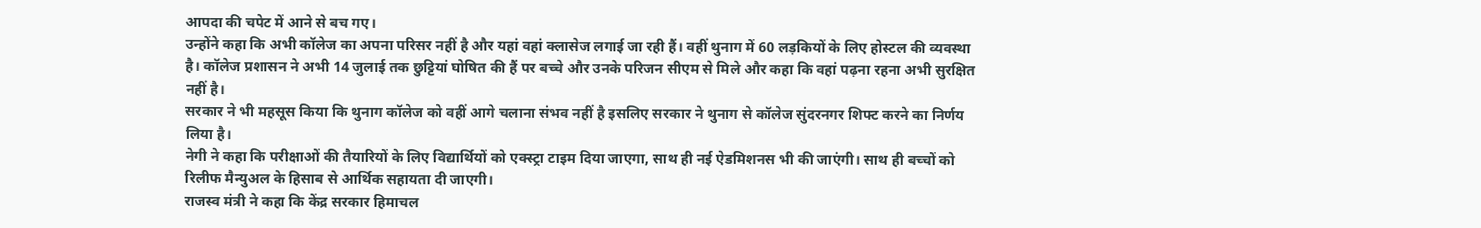आपदा की चपेट में आने से बच गए।
उन्होंने कहा कि अभी कॉलेज का अपना परिसर नहीं है और यहां वहां क्लासेज लगाई जा रही हैं। वहीं थुनाग में 60 लड़कियों के लिए होस्टल की व्यवस्था है। कॉलेज प्रशासन ने अभी 14 जुलाई तक छुट्टियां घोषित की हैं पर बच्चे और उनके परिजन सीएम से मिले और कहा कि वहां पढ़ना रहना अभी सुरक्षित नहीं है।
सरकार ने भी महसूस किया कि थुनाग कॉलेज को वहीं आगे चलाना संभव नहीं है इसलिए सरकार ने थुनाग से कॉलेज सुंदरनगर शिफ्ट करने का निर्णय लिया है।
नेगी ने कहा कि परीक्षाओं की तैयारियों के लिए विद्यार्थियों को एक्स्ट्रा टाइम दिया जाएगा, साथ ही नई ऐडमिशनस भी की जाएंगी। साथ ही बच्चों को रिलीफ मैन्युअल के हिसाब से आर्थिक सहायता दी जाएगी।
राजस्व मंत्री ने कहा कि केंद्र सरकार हिमाचल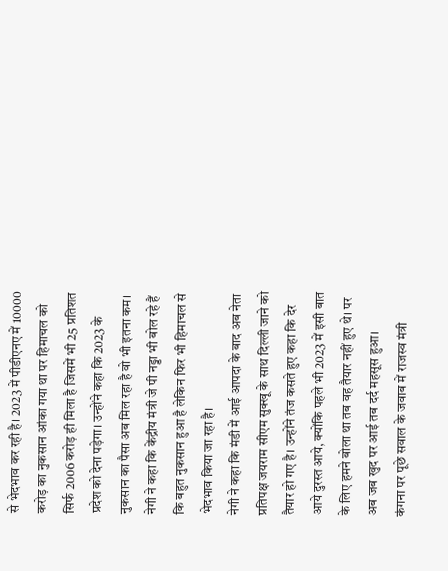से भेदभाव कर रही है। 2023 में पीडीएनए में 10000 करोड़ का नुकसान आंका गया था पर हिमाचल को सिर्फ 2006 करोड़ ही मिला है जिसमें भी 25 प्रतिशत प्रदेश को देना पड़ेगा। उन्होंने कहा कि 2023 के नुकसान का पैसा अब मिल रहा है वो भी इतना कम।
नेगी ने कहा कि केंद्रीय मंत्री जे पी नड्डा भी बोल रहे हैं कि बहुत नुकसान हुआ है लेकिन फिर भी हिमाचल से भेदभाव किया जा रहा है।
नेगी ने कहा कि मंडी में आई आपदा के बाद अब नेता प्रतिपक्ष जयराम सीएम सुक्खू के साथ दिल्ली जाने को तैयार हो गए है। उन्होंने तंज कसते हुए कहा कि देर आये दुरस्त आये, क्योंकि पहले भी 2023 में इसी बात के लिए हमने बोला था तब वह तैयार नहीं हुए थे। पर अब जब खुद पर आई तब दर्द महसूस हुआ।
कंगना पर पूछे सवाल के जवाब में राजस्व मंत्री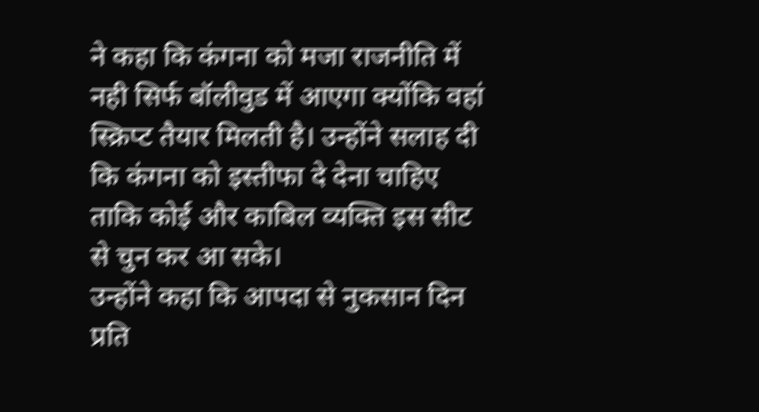ने कहा कि कंगना को मजा राजनीति में नही सिर्फ बॉलीवुड में आएगा क्योंकि वहां स्क्रिप्ट तैयार मिलती है। उन्होंने सलाह दी कि कंगना को इस्तीफा दे देना चाहिए ताकि कोई और काबिल व्यक्ति इस सीट से चुन कर आ सके।
उन्होंने कहा कि आपदा से नुकसान दिन प्रति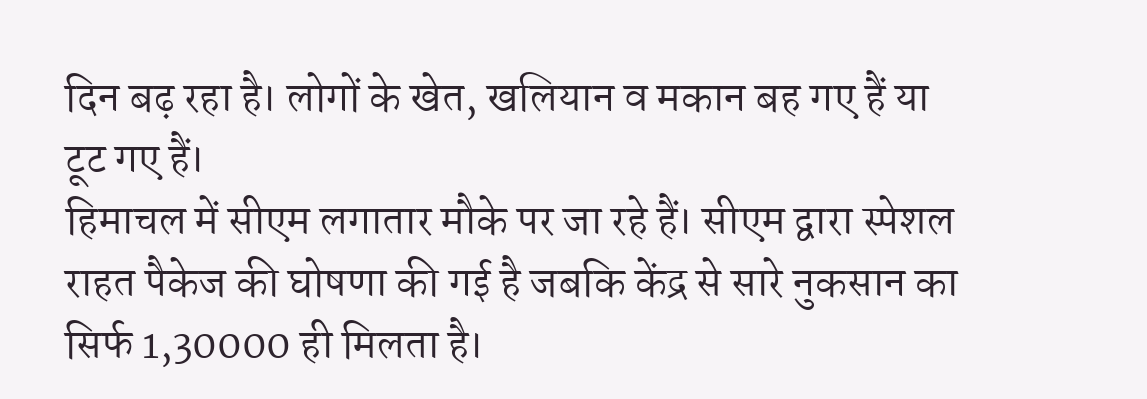दिन बढ़ रहा है। लोगों के खेत, खलियान व मकान बह गए हैं या टूट गए हैं।
हिमाचल में सीएम लगातार मौके पर जा रहे हैं। सीएम द्वारा स्पेशल राहत पैकेज की घोषणा की गई है जबकि केंद्र से सारे नुकसान का सिर्फ 1,30000 ही मिलता है।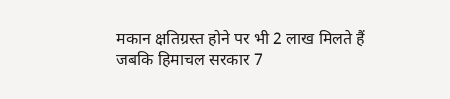मकान क्षतिग्रस्त होने पर भी 2 लाख मिलते हैं जबकि हिमाचल सरकार 7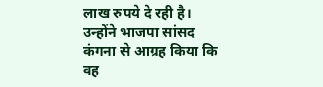लाख रुपये दे रही है।
उन्होंने भाजपा सांसद कंगना से आग्रह किया कि वह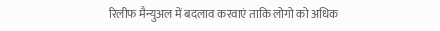रिलीफ मैन्युअल में बदलाव करवाएं ताकि लोगो को अधिक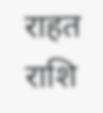राहत राशि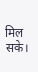मिल सके।